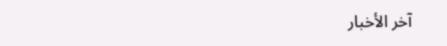آخر الأخبار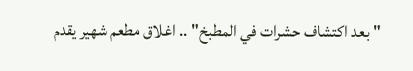" بعد اكتشاف حشرات في المطبخ" .. اغلاق مطعم شهير يقدم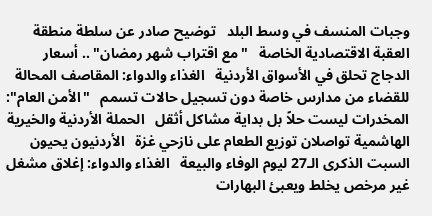وجبات المنسف في وسط البلد   توضيح صادر عن سلطة منطقة العقبة الاقتصادية الخاصة   "مع اقتراب شهر رمضان" .. أسعار الدجاج تحلق في الأسواق الأردنية   الغذاء والدواء: المقاصف المحالة للقضاء من مدارس خاصة دون تسجيل حالات تسمم   "الأمن العام": المخدرات ليست حلاً بل بداية مشاكل أثقل   الحملة الأردنية والخيرية الهاشمية تواصلان توزيع الطعام على نازحي غزة   الأردنيون يحيون السبت الذكرى الـ27 ليوم الوفاء والبيعة   الغذاء والدواء: إغلاق مشغل غير مرخص يخلط ويعبئ البهارات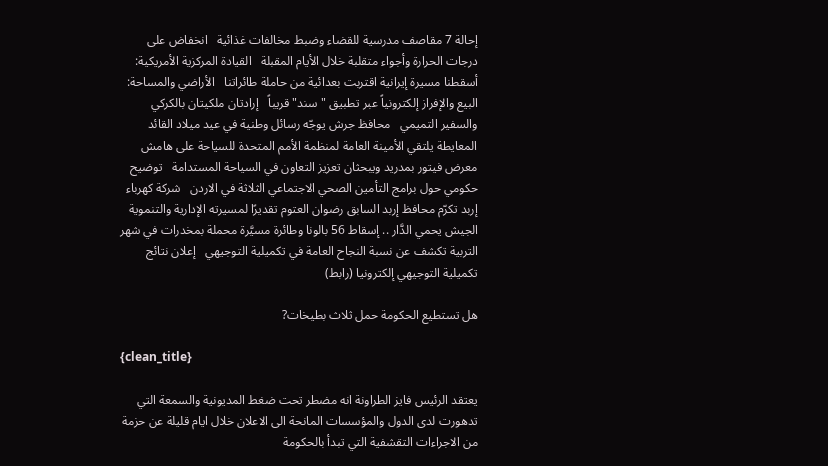إحالة 7 مقاصف مدرسية للقضاء وضبط مخالفات غذائية   انخفاض على درجات الحرارة وأجواء متقلبة خلال الأيام المقبلة   القيادة المركزية الأمريكية: أسقطنا مسيرة إيرانية اقتربت بعدائية من حاملة طائراتنا   الأراضي والمساحة: البيع والإفراز إلكترونياً عبر تطبيق "سند" قريباً   إرادتان ملكيتان بالكركي والسفير التميمي   محافظ جرش يوجّه رسائل وطنية في عيد ميلاد القائد   المعايطة يلتقي الأمينة العامة لمنظمة الأمم المتحدة للسياحة على هامش معرض فيتور بمدريد ويبحثان تعزيز التعاون في السياحة المستدامة   توضيح حكومي حول برامج التأمين الصحي الاجتماعي الثلاثة في الاردن   شركة كهرباء إربد تكرّم محافظ إربد السابق رضوان العتوم تقديرًا لمسيرته الإدارية والتنموية   الجيش يحمي الدَّار .. إسقاط 56 بالونا وطائرة مسيَّرة محملة بمخدرات في شهر   التربية تكشف عن نسبة النجاح العامة في تكميلية التوجيهي   إعلان نتائج تكميلية التوجيهي إلكترونيا (رابط)

هل تستطيع الحكومة حمل ثلاث بطيخات?

{clean_title}

يعتقد الرئيس فايز الطراونة انه مضطر تحت ضغط المديونية والسمعة التي تدهورت لدى الدول والمؤسسات المانحة الى الاعلان خلال ايام قليلة عن حزمة من الاجراءات التقشفية التي تبدأ بالحكومة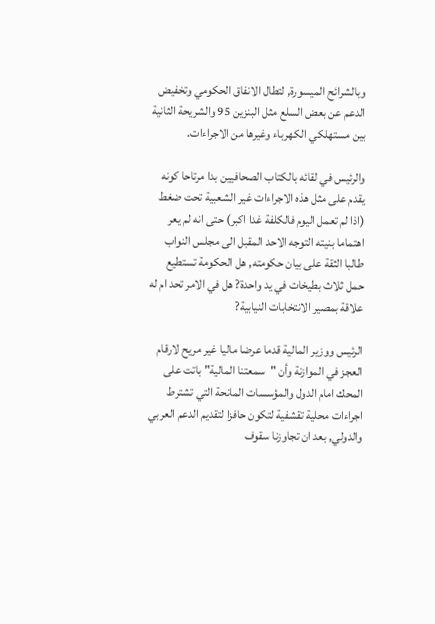وبالشرائح الميسورة, لتطال الانفاق الحكومي وتخفيض الدعم عن بعض السلع مثل البنزين 95 والشريحة الثانية بين مستهلكي الكهرباء وغيرها من الاجراءات.

والرئيس في لقائه بالكتاب الصحافيين بدا مرتاحا كونه يقدم على مثل هذه الاجراءات غير الشعبية تحت ضغط (اذا لم تعمل اليوم فالكلفة غدا اكبر) حتى انه لم يعر اهتماما بنيته التوجه الاحد المقبل الى مجلس النواب طالبا الثقة على بيان حكومته, هل الحكومة تستطيع حمل ثلاث بطيخات في يد واحدة? هل في الامر تحد ام له علاقة بمصير الانتخابات النيابية?

الرئيس ووزير المالية قدما عرضا ماليا غير مريح لارقام العجز في الموازنة وأن "سمعتنا المالية" باتت على المحك امام الدول والمؤسسات المانحة التي تشترط اجراءات محلية تقشفية لتكون حافزا لتقديم الدعم العربي والدولي, بعد ان تجاوزنا سقوف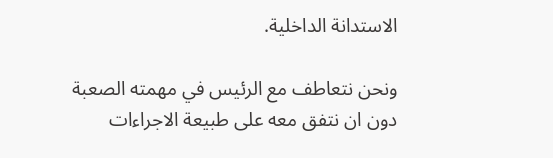الاستدانة الداخلية.

ونحن نتعاطف مع الرئيس في مهمته الصعبة دون ان نتفق معه على طبيعة الاجراءات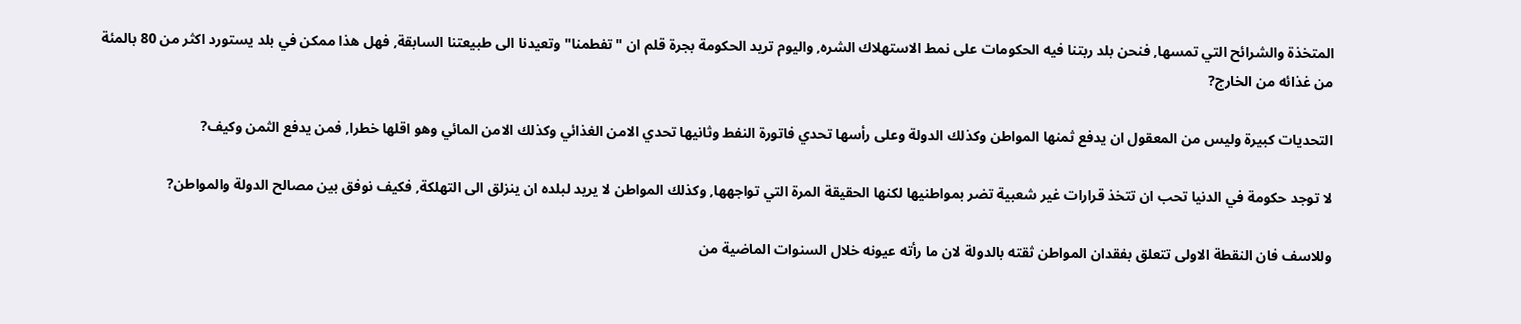المتخذة والشرائح التي تمسها, فنحن بلد ربتنا فيه الحكومات على نمط الاستهلاك الشره, واليوم تريد الحكومة بجرة قلم ان "تفطمنا" وتعيدنا الى طبيعتنا السابقة, فهل هذا ممكن في بلد يستورد اكثر من 80 بالمئة من غذائه من الخارج?

التحديات كبيرة وليس من المعقول ان يدفع ثمنها المواطن وكذلك الدولة وعلى رأسها تحدي فاتورة النفط وثانيها تحدي الامن الغذائي وكذلك الامن المائي وهو اقلها خطرا, فمن يدفع الثمن وكيف?

لا توجد حكومة في الدنيا تحب ان تتخذ قرارات غير شعبية تضر بمواطنيها لكنها الحقيقة المرة التي تواجهها, وكذلك المواطن لا يريد لبلده ان ينزلق الى التهلكة, فكيف نوفق بين مصالح الدولة والمواطن?

وللاسف فان النقطة الاولى تتعلق بفقدان المواطن ثقته بالدولة لان ما رأته عيونه خلال السنوات الماضية من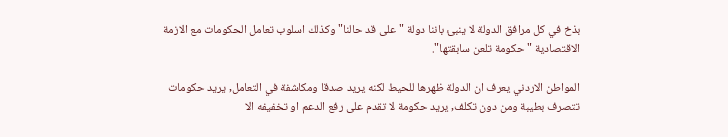بذخ في كل مرافق الدولة لا ينبئ باننا دولة "على قد حالنا" وكذلك اسلوب تعامل الحكومات مع الازمة الاقتصادية "حكومة تلعن سابقتها".

المواطن الاردني يعرف ان الدولة ظهرها للحيط لكنه يريد صدقا ومكاشفة في التعامل, يريد حكومات تتصرف بطيبة ومن دون تكلف, يريد حكومة لا تقدم على رفع الدعم او تخفيفه الا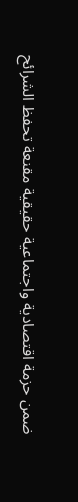ضمن حزمة اقتصادية واجتماعية حقيقية مقنعة تحفظ الشرائح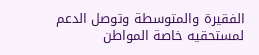الفقيرة والمتوسطة وتوصل الدعم لمستحقيه خاصة المواطن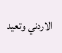الاردني وتعيد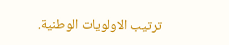ترتيب الاولويات الوطنية.